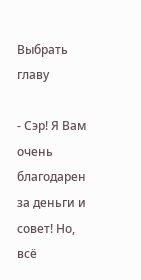Выбрать главу

- Сэр! Я Вам очень благодарен за деньги и совет! Но, всё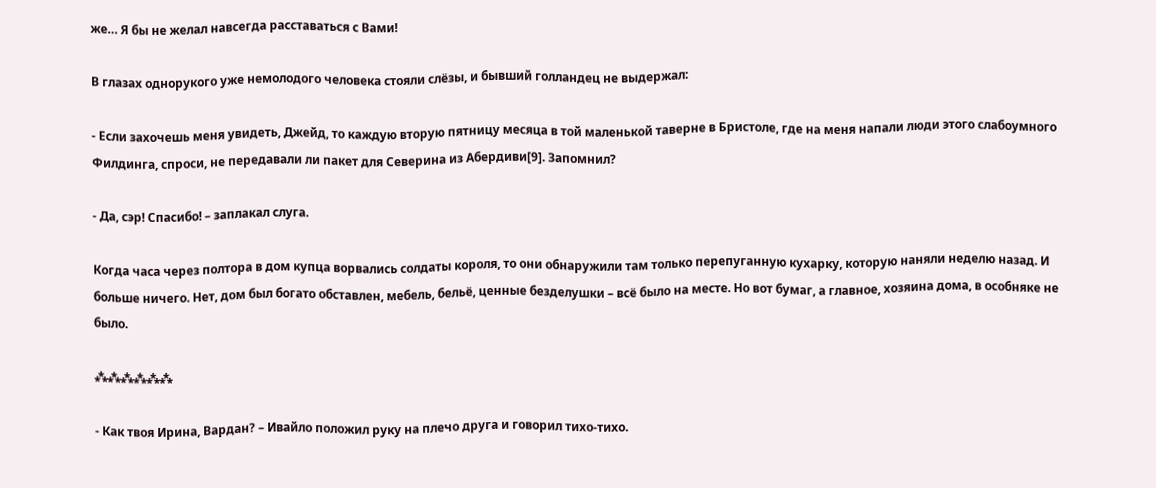же… Я бы не желал навсегда расставаться с Вами!

В глазах однорукого уже немолодого человека стояли слёзы, и бывший голландец не выдержал:

- Если захочешь меня увидеть, Джейд, то каждую вторую пятницу месяца в той маленькой таверне в Бристоле, где на меня напали люди этого слабоумного Филдинга, спроси, не передавали ли пакет для Северина из Абердиви[9]. Запомнил?

- Да, сэр! Спасибо! – заплакал слуга.

Когда часа через полтора в дом купца ворвались солдаты короля, то они обнаружили там только перепуганную кухарку, которую наняли неделю назад. И больше ничего. Нет, дом был богато обставлен, мебель, бельё, ценные безделушки – всё было на месте. Но вот бумаг, а главное, хозяина дома, в особняке не было.

⁂⁂⁂⁂⁂⁂

- Как твоя Ирина, Вардан? – Ивайло положил руку на плечо друга и говорил тихо-тихо.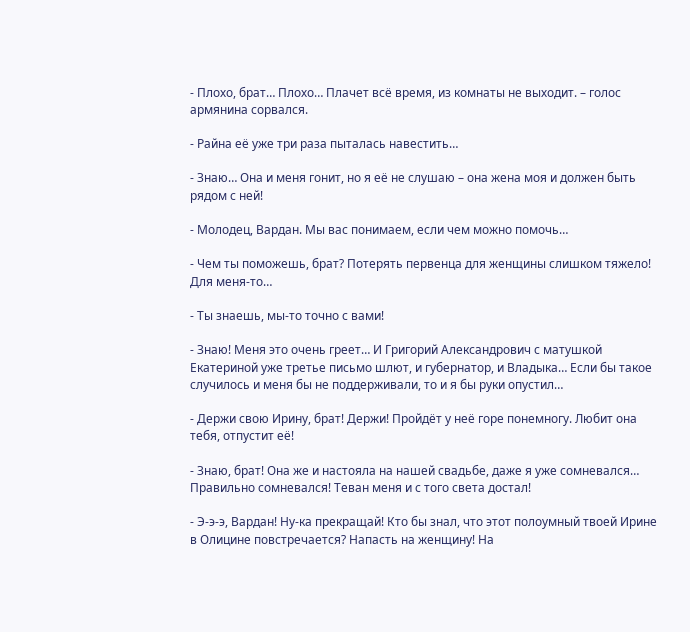- Плохо, брат… Плохо… Плачет всё время, из комнаты не выходит. – голос армянина сорвался.

- Райна её уже три раза пыталась навестить…

- Знаю… Она и меня гонит, но я её не слушаю – она жена моя и должен быть рядом с ней!

- Молодец, Вардан. Мы вас понимаем, если чем можно помочь…

- Чем ты поможешь, брат? Потерять первенца для женщины слишком тяжело! Для меня-то…

- Ты знаешь, мы-то точно с вами!

- Знаю! Меня это очень греет… И Григорий Александрович с матушкой Екатериной уже третье письмо шлют, и губернатор, и Владыка… Если бы такое случилось и меня бы не поддерживали, то и я бы руки опустил…

- Держи свою Ирину, брат! Держи! Пройдёт у неё горе понемногу. Любит она тебя, отпустит её!

- Знаю, брат! Она же и настояла на нашей свадьбе, даже я уже сомневался… Правильно сомневался! Теван меня и с того света достал!

- Э-э-э, Вардан! Ну-ка прекращай! Кто бы знал, что этот полоумный твоей Ирине в Олицине повстречается? Напасть на женщину! На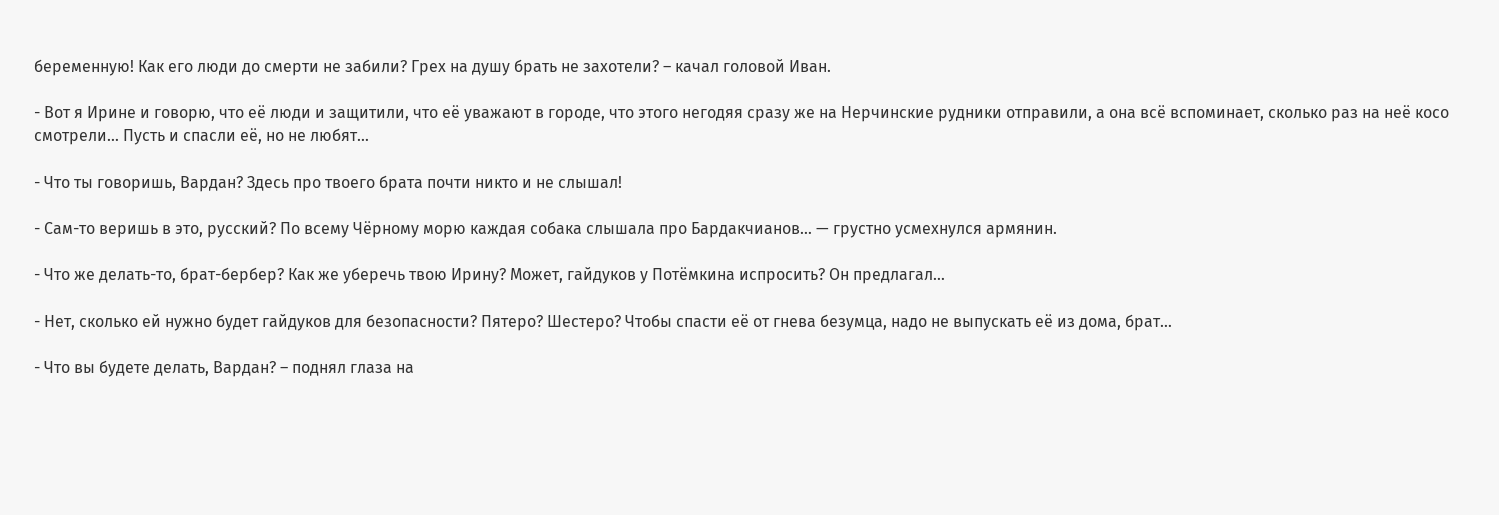беременную! Как его люди до смерти не забили? Грех на душу брать не захотели? – качал головой Иван.

- Вот я Ирине и говорю, что её люди и защитили, что её уважают в городе, что этого негодяя сразу же на Нерчинские рудники отправили, а она всё вспоминает, сколько раз на неё косо смотрели… Пусть и спасли её, но не любят…

- Что ты говоришь, Вардан? Здесь про твоего брата почти никто и не слышал!

- Сам-то веришь в это, русский? По всему Чёрному морю каждая собака слышала про Бардакчианов… — грустно усмехнулся армянин.

- Что же делать-то, брат-бербер? Как же уберечь твою Ирину? Может, гайдуков у Потёмкина испросить? Он предлагал…

- Нет, сколько ей нужно будет гайдуков для безопасности? Пятеро? Шестеро? Чтобы спасти её от гнева безумца, надо не выпускать её из дома, брат…

- Что вы будете делать, Вардан? – поднял глаза на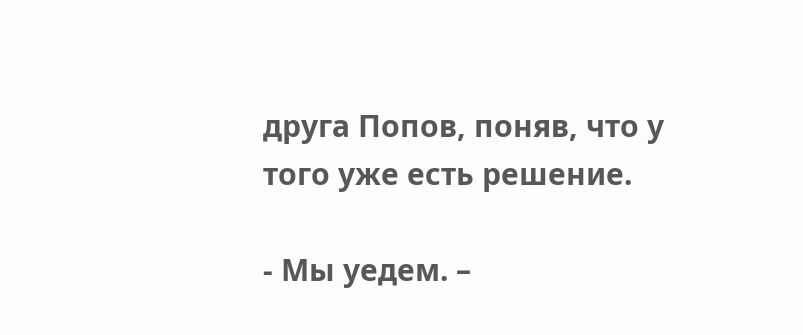друга Попов, поняв, что у того уже есть решение.

- Мы уедем. –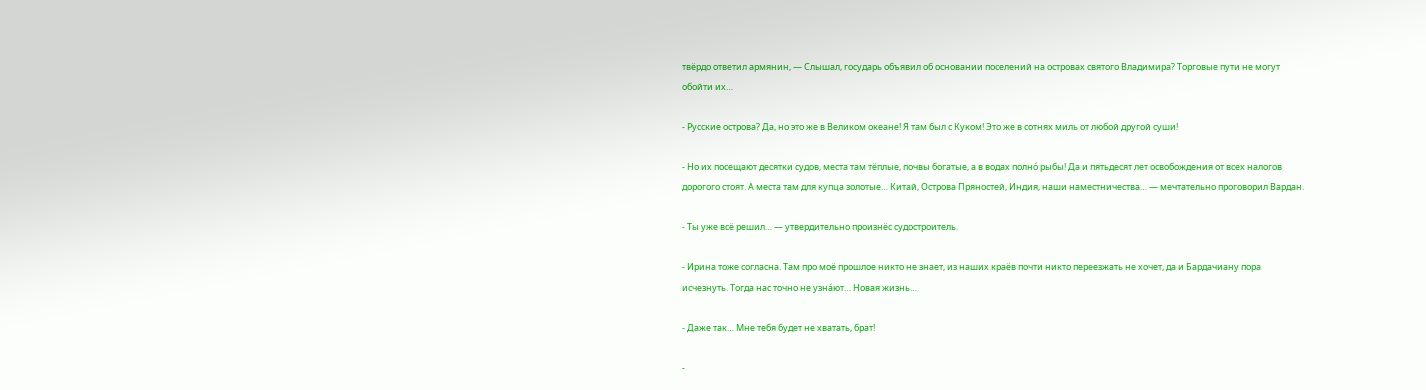твёрдо ответил армянин, — Слышал, государь объявил об основании поселений на островах святого Владимира? Торговые пути не могут обойти их…

- Русские острова? Да, но это же в Великом океане! Я там был с Куком! Это же в сотнях миль от любой другой суши!

- Но их посещают десятки судов, места там тёплые, почвы богатые, а в водах полно́ рыбы! Да и пятьдесят лет освобождения от всех налогов дорогого стоят. А места там для купца золотые… Китай, Острова Пряностей, Индия, наши наместничества… — мечтательно проговорил Вардан.

- Ты уже всё решил… — утвердительно произнёс судостроитель.

- Ирина тоже согласна. Там про моё прошлое никто не знает, из наших краёв почти никто переезжать не хочет, да и Бардачиану пора исчезнуть. Тогда нас точно не узна́ют… Новая жизнь…

- Даже так… Мне тебя будет не хватать, брат!

-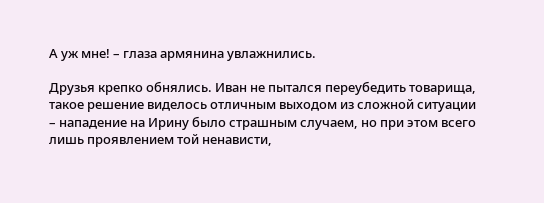А уж мне! – глаза армянина увлажнились.

Друзья крепко обнялись. Иван не пытался переубедить товарища, такое решение виделось отличным выходом из сложной ситуации – нападение на Ирину было страшным случаем, но при этом всего лишь проявлением той ненависти,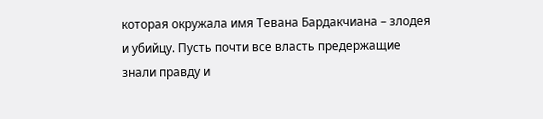которая окружала имя Тевана Бардакчиана – злодея и убийцу. Пусть почти все власть предержащие знали правду и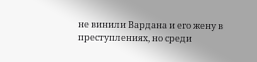не винили Вардана и его жену в преступлениях, но среди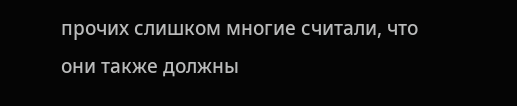прочих слишком многие считали, что они также должны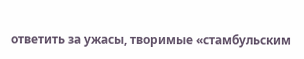ответить за ужасы, творимые «стамбульским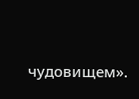чудовищем».